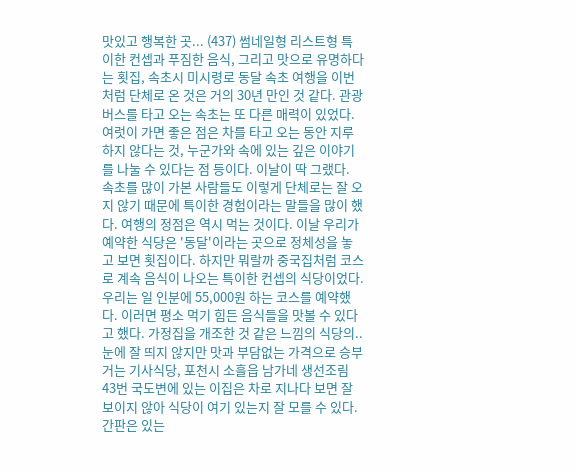맛있고 행복한 곳... (437) 썸네일형 리스트형 특이한 컨셉과 푸짐한 음식, 그리고 맛으로 유명하다는 횟집, 속초시 미시령로 동달 속초 여행을 이번처럼 단체로 온 것은 거의 30년 만인 것 같다. 관광버스를 타고 오는 속초는 또 다른 매력이 있었다. 여럿이 가면 좋은 점은 차를 타고 오는 동안 지루하지 않다는 것, 누군가와 속에 있는 깊은 이야기를 나눌 수 있다는 점 등이다. 이날이 딱 그랬다. 속초를 많이 가본 사람들도 이렇게 단체로는 잘 오지 않기 때문에 특이한 경험이라는 말들을 많이 했다. 여행의 정점은 역시 먹는 것이다. 이날 우리가 예약한 식당은 '동달'이라는 곳으로 정체성을 놓고 보면 횟집이다. 하지만 뭐랄까 중국집처럼 코스로 계속 음식이 나오는 특이한 컨셉의 식당이었다. 우리는 일 인분에 55,000원 하는 코스를 예약했다. 이러면 평소 먹기 힘든 음식들을 맛볼 수 있다고 했다. 가정집을 개조한 것 같은 느낌의 식당의.. 눈에 잘 띄지 않지만 맛과 부담없는 가격으로 승부거는 기사식당, 포천시 소흘읍 남가네 생선조림 43번 국도변에 있는 이집은 차로 지나다 보면 잘 보이지 않아 식당이 여기 있는지 잘 모를 수 있다. 간판은 있는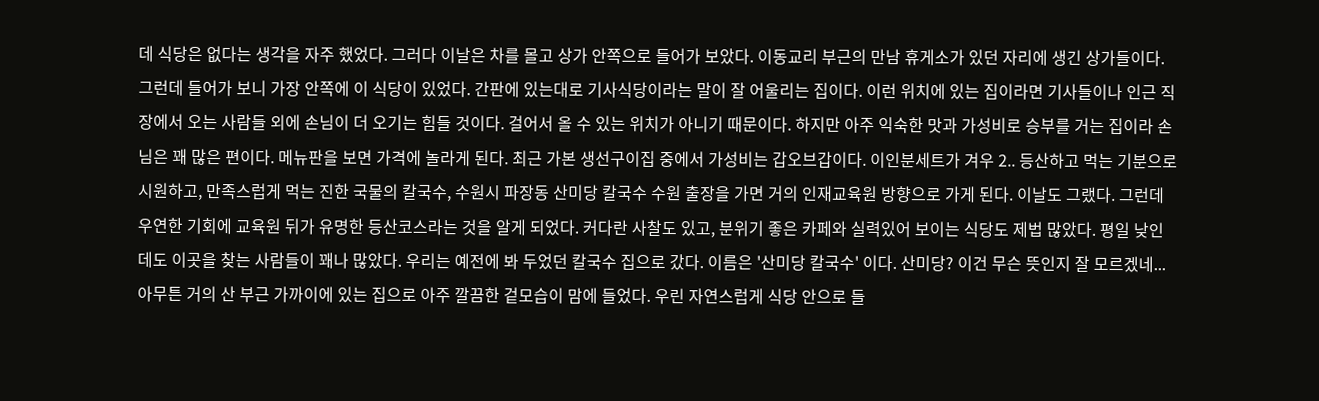데 식당은 없다는 생각을 자주 했었다. 그러다 이날은 차를 몰고 상가 안쪽으로 들어가 보았다. 이동교리 부근의 만남 휴게소가 있던 자리에 생긴 상가들이다. 그런데 들어가 보니 가장 안쪽에 이 식당이 있었다. 간판에 있는대로 기사식당이라는 말이 잘 어울리는 집이다. 이런 위치에 있는 집이라면 기사들이나 인근 직장에서 오는 사람들 외에 손님이 더 오기는 힘들 것이다. 걸어서 올 수 있는 위치가 아니기 때문이다. 하지만 아주 익숙한 맛과 가성비로 승부를 거는 집이라 손님은 꽤 많은 편이다. 메뉴판을 보면 가격에 놀라게 된다. 최근 가본 생선구이집 중에서 가성비는 갑오브갑이다. 이인분세트가 겨우 2.. 등산하고 먹는 기분으로 시원하고, 만족스럽게 먹는 진한 국물의 칼국수, 수원시 파장동 산미당 칼국수 수원 출장을 가면 거의 인재교육원 방향으로 가게 된다. 이날도 그랬다. 그런데 우연한 기회에 교육원 뒤가 유명한 등산코스라는 것을 알게 되었다. 커다란 사찰도 있고, 분위기 좋은 카페와 실력있어 보이는 식당도 제법 많았다. 평일 낮인데도 이곳을 찾는 사람들이 꽤나 많았다. 우리는 예전에 봐 두었던 칼국수 집으로 갔다. 이름은 '산미당 칼국수' 이다. 산미당? 이건 무슨 뜻인지 잘 모르겠네... 아무튼 거의 산 부근 가까이에 있는 집으로 아주 깔끔한 겉모습이 맘에 들었다. 우린 자연스럽게 식당 안으로 들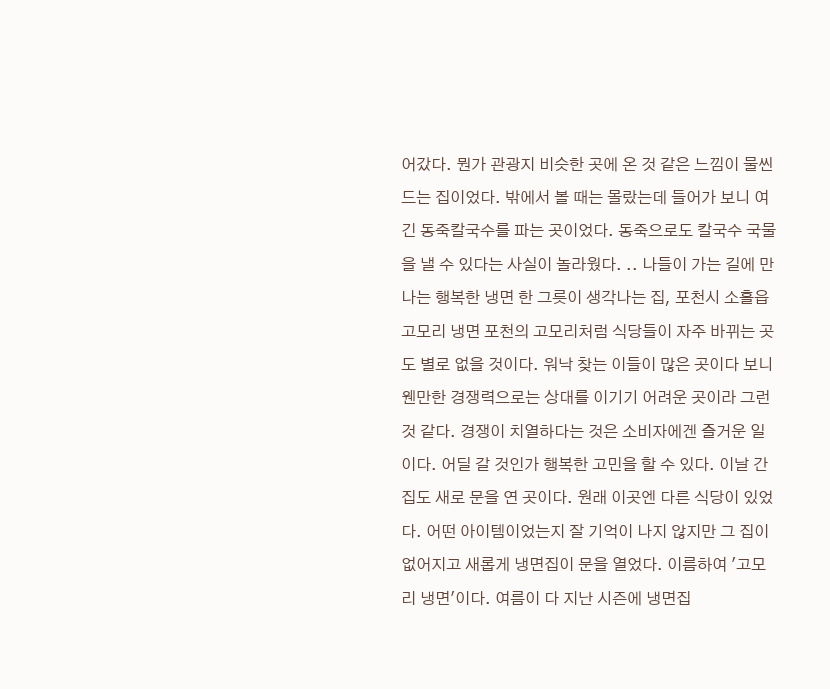어갔다. 뭔가 관광지 비슷한 곳에 온 것 같은 느낌이 물씬 드는 집이었다. 밖에서 볼 때는 몰랐는데 들어가 보니 여긴 동죽칼국수를 파는 곳이었다. 동죽으로도 칼국수 국물을 낼 수 있다는 사실이 놀라웠다. .. 나들이 가는 길에 만나는 행복한 냉면 한 그릇이 생각나는 집, 포천시 소흘읍 고모리 냉면 포천의 고모리처럼 식당들이 자주 바뀌는 곳도 별로 없을 것이다. 워낙 찾는 이들이 많은 곳이다 보니 웬만한 경쟁력으로는 상대를 이기기 어려운 곳이라 그런 것 같다. 경쟁이 치열하다는 것은 소비자에겐 즐거운 일이다. 어딜 갈 것인가 행복한 고민을 할 수 있다. 이날 간 집도 새로 문을 연 곳이다. 원래 이곳엔 다른 식당이 있었다. 어떤 아이템이었는지 잘 기억이 나지 않지만 그 집이 없어지고 새롭게 냉면집이 문을 열었다. 이름하여 '고모리 냉면'이다. 여름이 다 지난 시즌에 냉면집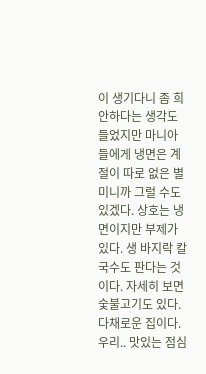이 생기다니 좀 희안하다는 생각도 들었지만 마니아들에게 냉면은 계절이 따로 없은 별미니까 그럴 수도 있겠다. 상호는 냉면이지만 부제가 있다. 생 바지락 칼국수도 판다는 것이다. 자세히 보면 숯불고기도 있다. 다채로운 집이다. 우리.. 맛있는 점심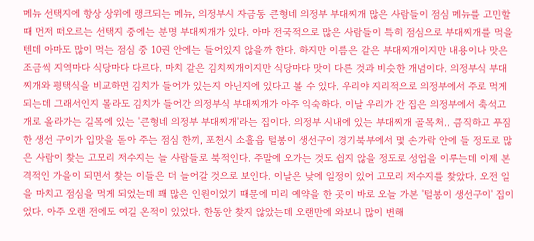메뉴 선택지에 항상 상위에 랭크되는 메뉴, 의정부시 자금동 큰형네 의정부 부대찌개 많은 사람들이 점심 메뉴를 고민할 때 먼저 떠오르는 선택지 중에는 분명 부대찌개가 있다. 아마 전국적으로 많은 사람들이 특히 점심으로 부대찌개를 먹을텐데 아마도 많이 먹는 점심 중 10권 안에는 들어있지 않을까 한다. 하지만 이름은 같은 부대찌개이지만 내용이나 맛은 조금씩 지역마다 식당마다 다르다. 마치 같은 김치찌개이지만 식당마다 맛이 다른 것과 비슷한 개념이다. 의정부식 부대찌개와 평택식을 비교하면 김치가 들어가 있는지 아닌지에 있다고 볼 수 있다. 우리야 지리적으로 의정부에서 주로 먹게 되는데 그래서인지 몰라도 김치가 들어간 의정부식 부대찌개가 아주 익숙하다. 이날 우리가 간 집은 의정부에서 축석고개로 올라가는 길목에 있는 '큰형네 의정부 부대찌개'라는 집이다. 의정부 시내에 있는 부대찌개 골목처.. 큼직하고 푸짐한 생선 구이가 입맛을 돋아 주는 점심 한끼, 포천시 소흘읍 털봉이 생선구이 경기북부에서 몇 손가락 안에 들 정도로 많은 사람이 찾는 고모리 저수지는 늘 사람들로 북적인다. 주말에 오가는 것도 쉽지 않을 정도로 성업을 이루는데 이제 본격적인 가을이 되면서 찾는 이들은 더 늘어갈 것으로 보인다. 이날은 낮에 일정이 있어 고모리 저수지를 찾았다. 오전 일을 마치고 점심을 먹게 되었는데 꽤 많은 인원이었기 때문에 미리 예약을 한 곳이 바로 오늘 가본 '털봉이 생선구이' 집이었다. 아주 오랜 전에도 여길 온적이 있었다. 한동안 찾지 않았는데 오랜만에 와보니 많이 변해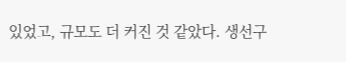있었고, 규모도 더 커진 것 같았다. 생선구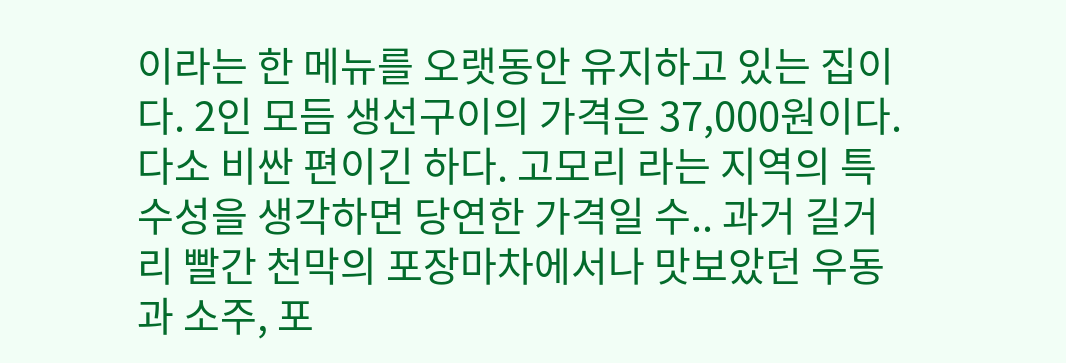이라는 한 메뉴를 오랫동안 유지하고 있는 집이다. 2인 모듬 생선구이의 가격은 37,000원이다. 다소 비싼 편이긴 하다. 고모리 라는 지역의 특수성을 생각하면 당연한 가격일 수.. 과거 길거리 빨간 천막의 포장마차에서나 맛보았던 우동과 소주, 포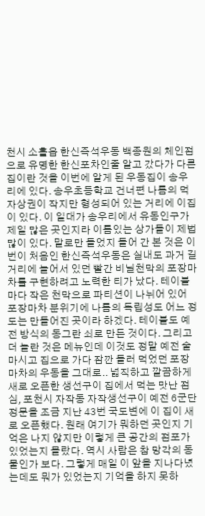천시 소흘읍 한신즉석우동 백종원의 체인점으로 유명한 한신포차인줄 알고 갔다가 다른 집이란 것을 이번에 알게 된 우동집이 송우리에 있다. 송우초등학교 건너편 나름의 먹자상권이 작지만 형성되어 있는 거리에 이집이 있다. 이 일대가 송우리에서 유동인구가 제일 많은 곳인지라 이름있는 상가들이 제법 많이 있다. 말로만 들었지 들어 간 본 것은 이번이 처음인 한신즉석우동은 실내도 과거 길거리에 늘어서 있던 빨간 비닐천막의 포장마차를 구현하려고 노력한 티가 났다. 테이블마다 작은 천막으로 파티션이 나뉘어 있어 포장마차 분위기에 나름의 독립성도 어느 정도는 만들어진 곳이라 하겠다. 테이블도 예전 방식의 동그란 쇠로 만든 것이다. 그리고 더 놀란 것은 메뉴인데 이것도 정말 예전 술 마시고 집으로 가다 잠깐 들러 먹었던 포장마차의 우동을 그대로.. 넓직하고 깔끔하게 새로 오픈한 생선구이 집에서 먹는 맛난 점심, 포천시 자작동 자작생선구이 예전 6군단 정문을 조금 지난 43번 국도변에 이 집이 새로 오픈했다. 원래 여기가 뭐하던 곳인지 기억은 나지 않지만 이렇게 큰 공간의 점포가 있었는지 몰랐다. 역시 사람은 참 망각의 동물인가 보다. 그렇게 매일 이 앞을 지나다녔는데도 뭐가 있었는지 기억을 하지 못하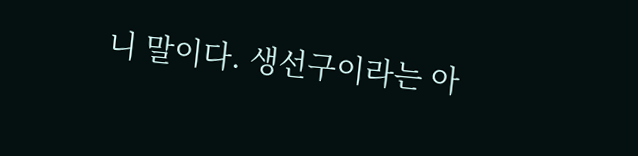니 말이다. 생선구이라는 아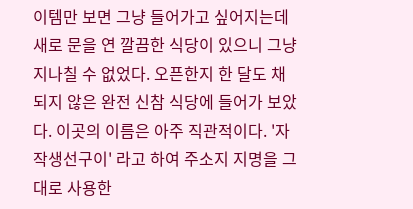이템만 보면 그냥 들어가고 싶어지는데 새로 문을 연 깔끔한 식당이 있으니 그냥 지나칠 수 없었다. 오픈한지 한 달도 채 되지 않은 완전 신참 식당에 들어가 보았다. 이곳의 이름은 아주 직관적이다. '자작생선구이' 라고 하여 주소지 지명을 그대로 사용한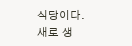식당이다. 새로 생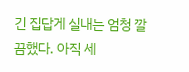긴 집답게 실내는 엄청 깔끔했다. 아직 세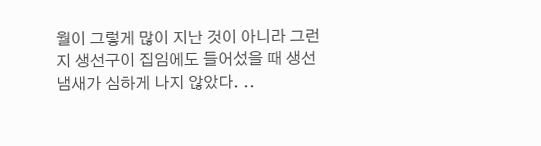월이 그렇게 많이 지난 것이 아니라 그런지 생선구이 집임에도 들어섰을 때 생선냄새가 심하게 나지 않았다. ..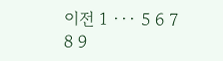이전 1 ··· 5 6 7 8 9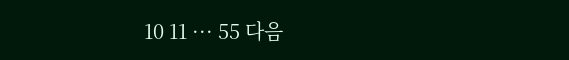10 11 ··· 55 다음